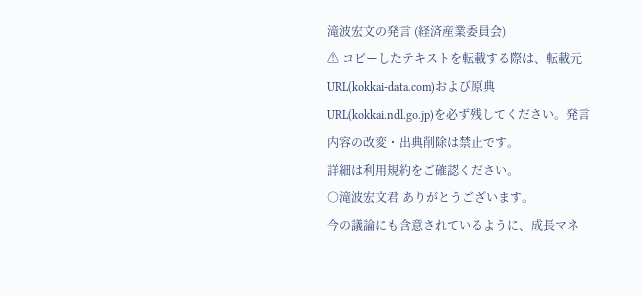滝波宏文の発言 (経済産業委員会)
⚠ コピーしたテキストを転載する際は、転載元URL(kokkai-data.com)および原典URL(kokkai.ndl.go.jp)を必ず残してください。発言内容の改変・出典削除は禁止です。
詳細は利用規約をご確認ください。
○滝波宏文君 ありがとうございます。
今の議論にも含意されているように、成長マネ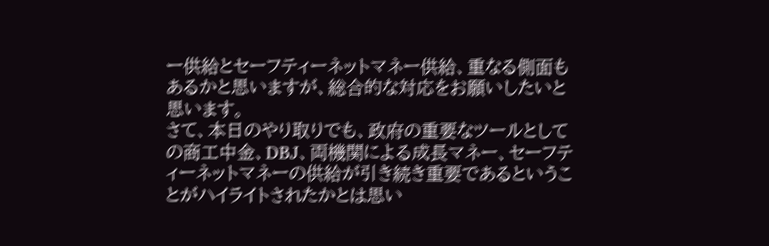ー供給とセーフティーネットマネー供給、重なる側面もあるかと思いますが、総合的な対応をお願いしたいと思います。
さて、本日のやり取りでも、政府の重要なツールとしての商工中金、DBJ、両機関による成長マネー、セーフティーネットマネーの供給が引き続き重要であるということがハイライトされたかとは思い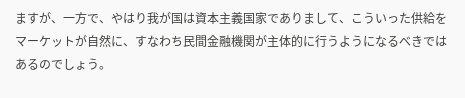ますが、一方で、やはり我が国は資本主義国家でありまして、こういった供給をマーケットが自然に、すなわち民間金融機関が主体的に行うようになるべきではあるのでしょう。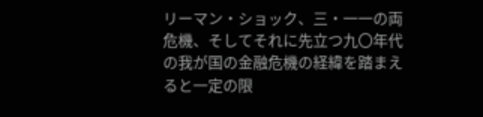リーマン・ショック、三・一一の両危機、そしてそれに先立つ九〇年代の我が国の金融危機の経緯を踏まえると一定の限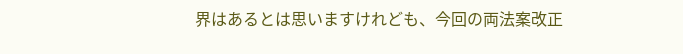界はあるとは思いますけれども、今回の両法案改正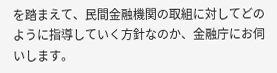を踏まえて、民間金融機関の取組に対してどのように指導していく方針なのか、金融庁にお伺いします。